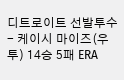디트로이트 선발투수 - 케이시 마이즈(우투) 14승 5패 ERA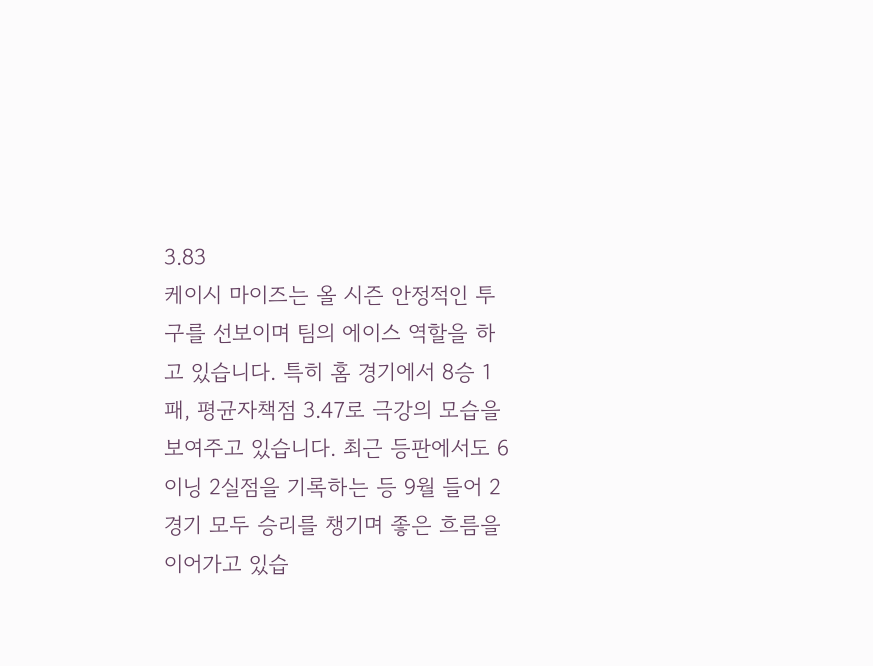3.83
케이시 마이즈는 올 시즌 안정적인 투구를 선보이며 팀의 에이스 역할을 하고 있습니다. 특히 홈 경기에서 8승 1패, 평균자책점 3.47로 극강의 모습을 보여주고 있습니다. 최근 등판에서도 6이닝 2실점을 기록하는 등 9월 들어 2경기 모두 승리를 챙기며 좋은 흐름을 이어가고 있습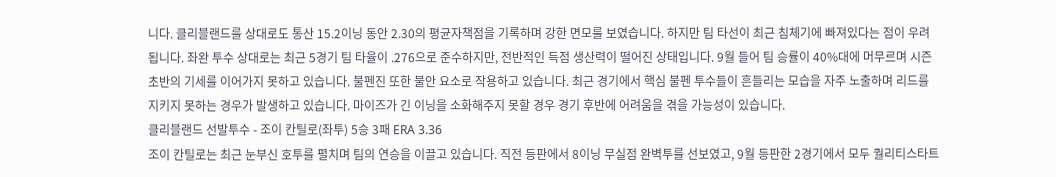니다. 클리블랜드를 상대로도 통산 15.2이닝 동안 2.30의 평균자책점을 기록하며 강한 면모를 보였습니다. 하지만 팀 타선이 최근 침체기에 빠져있다는 점이 우려됩니다. 좌완 투수 상대로는 최근 5경기 팀 타율이 .276으로 준수하지만, 전반적인 득점 생산력이 떨어진 상태입니다. 9월 들어 팀 승률이 40%대에 머무르며 시즌 초반의 기세를 이어가지 못하고 있습니다. 불펜진 또한 불안 요소로 작용하고 있습니다. 최근 경기에서 핵심 불펜 투수들이 흔들리는 모습을 자주 노출하며 리드를 지키지 못하는 경우가 발생하고 있습니다. 마이즈가 긴 이닝을 소화해주지 못할 경우 경기 후반에 어려움을 겪을 가능성이 있습니다.
클리블랜드 선발투수 - 조이 칸틸로(좌투) 5승 3패 ERA 3.36
조이 칸틸로는 최근 눈부신 호투를 펼치며 팀의 연승을 이끌고 있습니다. 직전 등판에서 8이닝 무실점 완벽투를 선보였고, 9월 등판한 2경기에서 모두 퀄리티스타트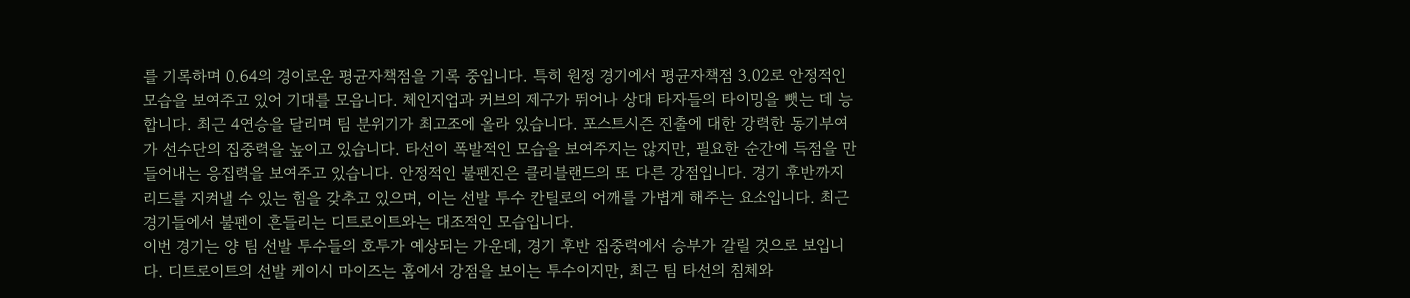를 기록하며 0.64의 경이로운 평균자책점을 기록 중입니다. 특히 원정 경기에서 평균자책점 3.02로 안정적인 모습을 보여주고 있어 기대를 모읍니다. 체인지업과 커브의 제구가 뛰어나 상대 타자들의 타이밍을 뺏는 데 능합니다. 최근 4연승을 달리며 팀 분위기가 최고조에 올라 있습니다. 포스트시즌 진출에 대한 강력한 동기부여가 선수단의 집중력을 높이고 있습니다. 타선이 폭발적인 모습을 보여주지는 않지만, 필요한 순간에 득점을 만들어내는 응집력을 보여주고 있습니다. 안정적인 불펜진은 클리블랜드의 또 다른 강점입니다. 경기 후반까지 리드를 지켜낼 수 있는 힘을 갖추고 있으며, 이는 선발 투수 칸틸로의 어깨를 가볍게 해주는 요소입니다. 최근 경기들에서 불펜이 흔들리는 디트로이트와는 대조적인 모습입니다.
이번 경기는 양 팀 선발 투수들의 호투가 예상되는 가운데, 경기 후반 집중력에서 승부가 갈릴 것으로 보입니다. 디트로이트의 선발 케이시 마이즈는 홈에서 강점을 보이는 투수이지만, 최근 팀 타선의 침체와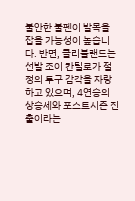불안한 불펜이 발목을 잡을 가능성이 높습니다. 반면, 클리블랜드는 선발 조이 칸틸로가 절정의 투구 감각을 자랑하고 있으며, 4연승의 상승세와 포스트시즌 진출이라는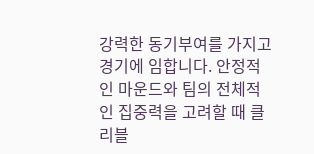강력한 동기부여를 가지고 경기에 임합니다. 안정적인 마운드와 팀의 전체적인 집중력을 고려할 때 클리블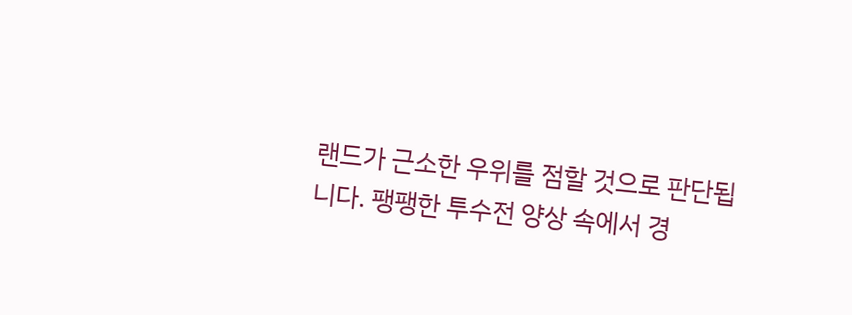랜드가 근소한 우위를 점할 것으로 판단됩니다. 팽팽한 투수전 양상 속에서 경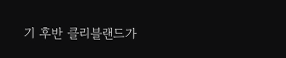기 후반 클리블랜드가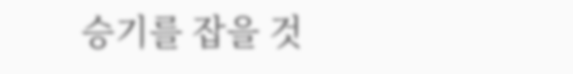승기를 잡을 것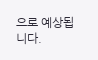으로 예상됩니다.